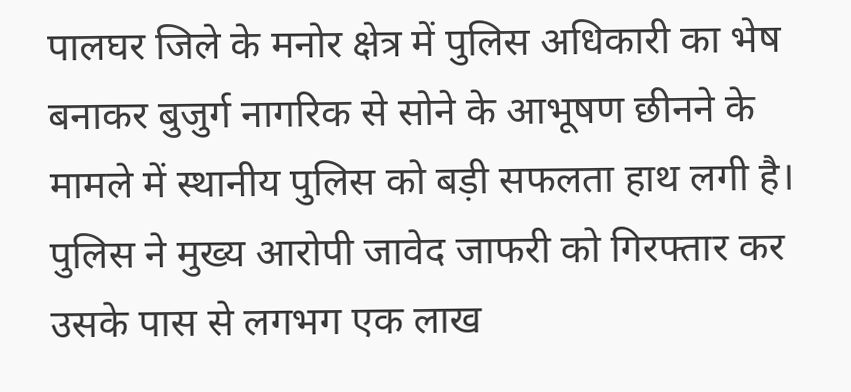पालघर जिले के मनोर क्षेत्र में पुलिस अधिकारी का भेष बनाकर बुजुर्ग नागरिक से सोने के आभूषण छीनने के मामले में स्थानीय पुलिस को बड़ी सफलता हाथ लगी है। पुलिस ने मुख्य आरोपी जावेद जाफरी को गिरफ्तार कर उसके पास से लगभग एक लाख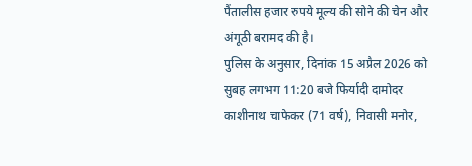पैंतालीस हजार रुपये मूल्य की सोने की चेन और अंगूठी बरामद की है।
पुलिस के अनुसार, दिनांक 15 अप्रैल 2026 को सुबह लगभग 11:20 बजे फिर्यादी दामोदर काशीनाथ चाफेकर (71 वर्ष), निवासी मनोर,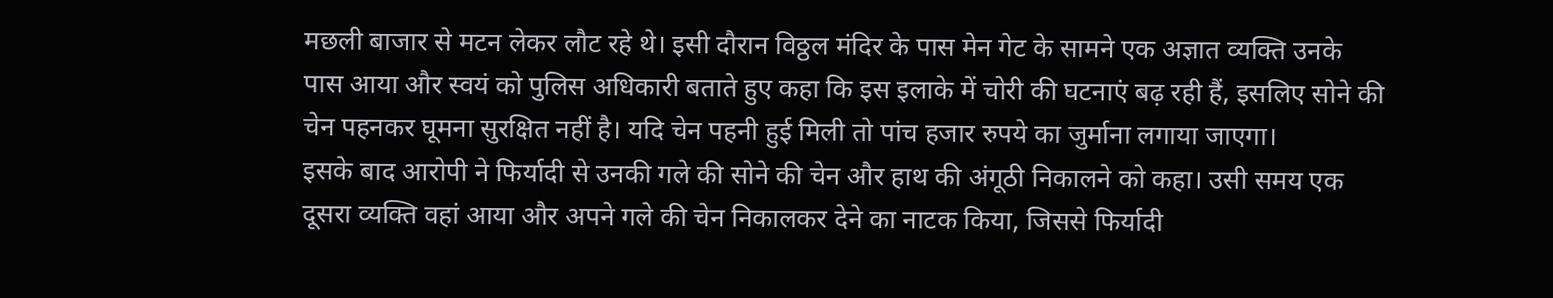मछली बाजार से मटन लेकर लौट रहे थे। इसी दौरान विठ्ठल मंदिर के पास मेन गेट के सामने एक अज्ञात व्यक्ति उनके पास आया और स्वयं को पुलिस अधिकारी बताते हुए कहा कि इस इलाके में चोरी की घटनाएं बढ़ रही हैं, इसलिए सोने की चेन पहनकर घूमना सुरक्षित नहीं है। यदि चेन पहनी हुई मिली तो पांच हजार रुपये का जुर्माना लगाया जाएगा।
इसके बाद आरोपी ने फिर्यादी से उनकी गले की सोने की चेन और हाथ की अंगूठी निकालने को कहा। उसी समय एक दूसरा व्यक्ति वहां आया और अपने गले की चेन निकालकर देने का नाटक किया, जिससे फिर्यादी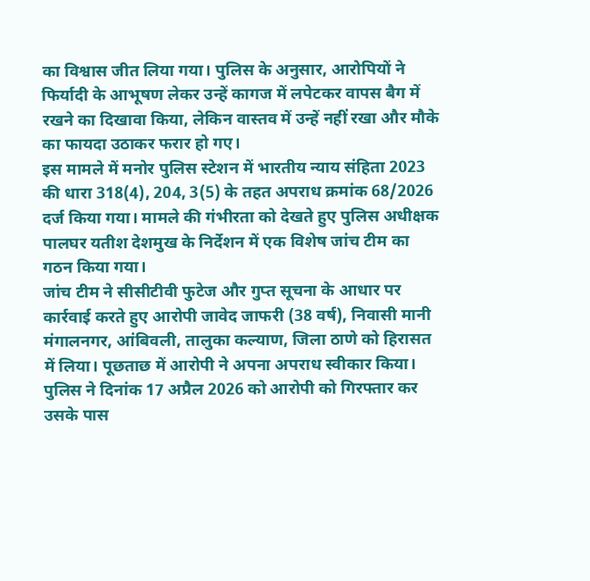का विश्वास जीत लिया गया। पुलिस के अनुसार, आरोपियों ने फिर्यादी के आभूषण लेकर उन्हें कागज में लपेटकर वापस बैग में रखने का दिखावा किया, लेकिन वास्तव में उन्हें नहीं रखा और मौके का फायदा उठाकर फरार हो गए।
इस मामले में मनोर पुलिस स्टेशन में भारतीय न्याय संहिता 2023 की धारा 318(4), 204, 3(5) के तहत अपराध क्रमांक 68/2026 दर्ज किया गया। मामले की गंभीरता को देखते हुए पुलिस अधीक्षक पालघर यतीश देशमुख के निर्देशन में एक विशेष जांच टीम का गठन किया गया।
जांच टीम ने सीसीटीवी फुटेज और गुप्त सूचना के आधार पर कार्रवाई करते हुए आरोपी जावेद जाफरी (38 वर्ष), निवासी मानी मंगालनगर, आंबिवली, तालुका कल्याण, जिला ठाणे को हिरासत में लिया। पूछताछ में आरोपी ने अपना अपराध स्वीकार किया। पुलिस ने दिनांक 17 अप्रैल 2026 को आरोपी को गिरफ्तार कर उसके पास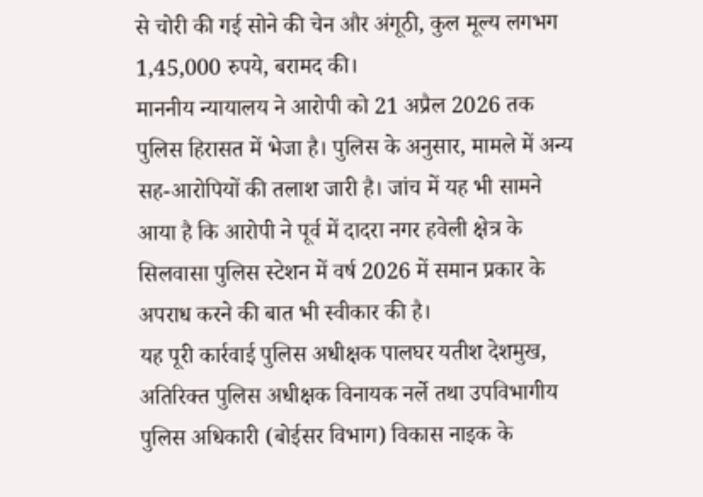से चोरी की गई सोने की चेन और अंगूठी, कुल मूल्य लगभग 1,45,000 रुपये, बरामद की।
माननीय न्यायालय ने आरोपी को 21 अप्रैल 2026 तक पुलिस हिरासत में भेजा है। पुलिस के अनुसार, मामले में अन्य सह-आरोपियों की तलाश जारी है। जांच में यह भी सामने आया है कि आरोपी ने पूर्व में दादरा नगर हवेली क्षेत्र के सिलवासा पुलिस स्टेशन में वर्ष 2026 में समान प्रकार के अपराध करने की बात भी स्वीकार की है।
यह पूरी कार्रवाई पुलिस अधीक्षक पालघर यतीश देशमुख, अतिरिक्त पुलिस अधीक्षक विनायक नर्ले तथा उपविभागीय पुलिस अधिकारी (बोईसर विभाग) विकास नाइक के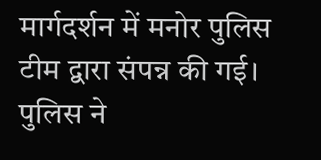मार्गदर्शन में मनोर पुलिस टीम द्वारा संपन्न की गई।
पुलिस ने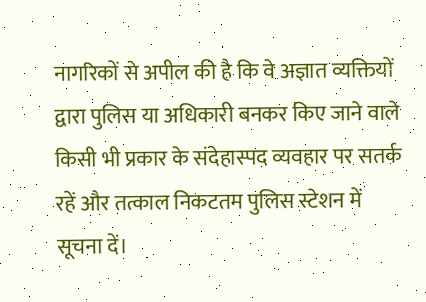नागरिकों से अपील की है कि वे अज्ञात व्यक्तियों द्वारा पुलिस या अधिकारी बनकर किए जाने वाले किसी भी प्रकार के संदेहास्पद व्यवहार पर सतर्क रहें और तत्काल निकटतम पुलिस स्टेशन में सूचना दें।